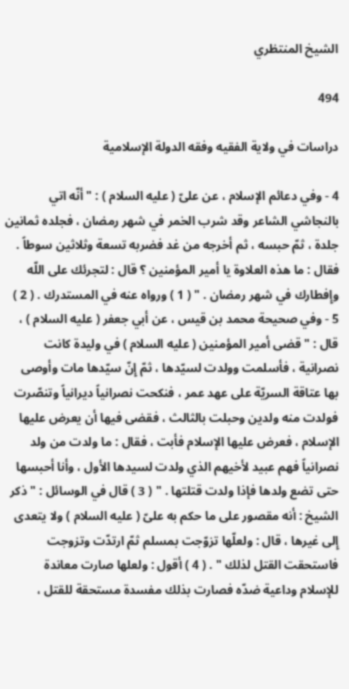الشيخ المنتظري

494

دراسات في ولاية الفقيه وفقه الدولة الإسلامية

4 - وفي دعائم الإسلام ، عن علىّ ( عليه السلام ) : " أنّه اتي بالنجاشي الشاعر وقد شرب الخمر في شهر رمضان ، فجلده ثمانين جلدة ، ثمّ حبسه ، ثم أخرجه من غد فضربه تسعة وثلاثين سوطاً . فقال : ما هذه العلاوة يا أمير المؤمنين ؟ قال : لتجرئك على اللّه وإِفطارك في شهر رمضان . " ( 1 ) ورواه عنه في المستدرك . ( 2 ) 5 - وفي صحيحة محمد بن قيس ، عن أبي جعفر ( عليه السلام ) ، قال : " قضى أمير المؤمنين ( عليه السلام ) في وليدة كانت نصرانية ، فأسلمت وولدت لسيّدها ، ثمّ إِنّ سيّدها مات وأوصى بها عتاقة السريّة على عهد عمر ، فنكحت نصرانياً ديرانياً وتنصّرت فولدت منه ولدين وحبلت بالثالث ، فقضى فيها أن يعرض عليها الإسلام ، فعرض عليها الإسلام فأبت ، فقال : ما ولدت من ولد نصرانياً فهم عبيد لأخيهم الذي ولدت لسيدها الأول ، وأنا أحبسها حتى تضع ولدها فإذا ولدت قتلتها . " ( 3 ) قال في الوسائل : " ذكر الشيخ : أنه مقصور على ما حكم به علىّ ( عليه السلام ) ولا يتعدى إِلى غيرها ، قال : ولعلّها تزوّجت بمسلم ثمّ ارتدّت وتزوجت فاستحقت القتل لذلك " . ( 4 ) أقول : ولعلها صارت معاندة للإسلام وداعية ضدّه فصارت بذلك مفسدة مستحقة للقتل ،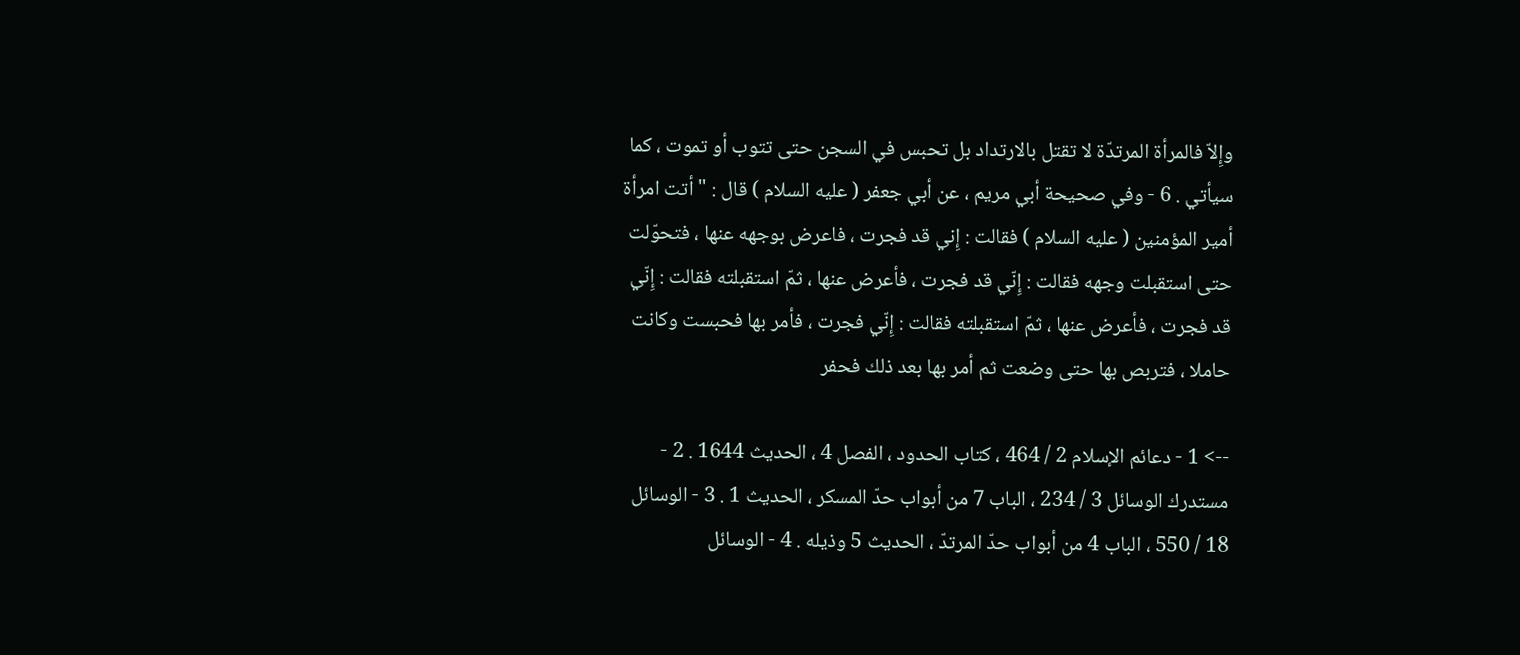وإِلاّ فالمرأة المرتدّة لا تقتل بالارتداد بل تحبس في السجن حتى تتوب أو تموت ، كما سيأتي . 6 - وفي صحيحة أبي مريم ، عن أبي جعفر ( عليه السلام ) قال : " أتت امرأة أمير المؤمنين ( عليه السلام ) فقالت : إِني قد فجرت ، فاعرض بوجهه عنها ، فتحوّلت حتى استقبلت وجهه فقالت : إِنّي قد فجرت ، فأعرض عنها ، ثمّ استقبلته فقالت : إِنّي قد فجرت ، فأعرض عنها ، ثمّ استقبلته فقالت : إِنّي فجرت ، فأمر بها فحبست وكانت حاملا ، فتربص بها حتى وضعت ثم أمر بها بعد ذلك فحفر

--> 1 - دعائم الإسلام 2 / 464 ، كتاب الحدود ، الفصل 4 ، الحديث 1644 . 2 - مستدرك الوسائل 3 / 234 ، الباب 7 من أبواب حدّ المسكر ، الحديث 1 . 3 - الوسائل 18 / 550 ، الباب 4 من أبواب حدّ المرتدّ ، الحديث 5 وذيله . 4 - الوسائل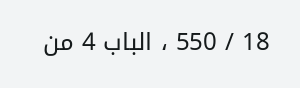18 / 550 ، الباب 4 من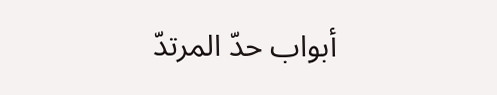أبواب حدّ المرتدّ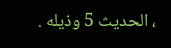، الحديث 5 وذيله .